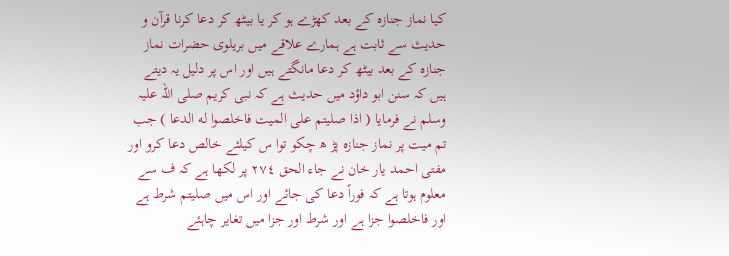کیا نماز جنازہ کے بعد کھڑے ہو کر یا بیٹھ کر دعا کرنا قرآن و حدیث سے ثابت ہے ہمارے علاقے میں بریلوی حضرات نماز جنازہ کے بعد بیٹھ کر دعا مانگتے ہیں اور اس پر دلیل یہ دیتے ہیں کہ سنن ابو داؤد میں حدیث ہے کہ نبی کریم صلی اللہ علیہ وسلم نے فرمایا ( اذا صلیتم علی المیت فاخلصوا له الدعا ) جب تم میت پر نماز جنازہ پڑ ھ چکو توا س کیلئے خالص دعا کرو اور مفتی احمد یار خان نے جاء الحق ٢٧٤ پر لکھا ہے کہ ف سے معلوم ہوتا ہے کہ فوراً دعا کی جائے اور اس میں صلیتم شرط ہے اور فاخلصوا جزا ہے اور شرط اور جزا میں تغایر چاہئے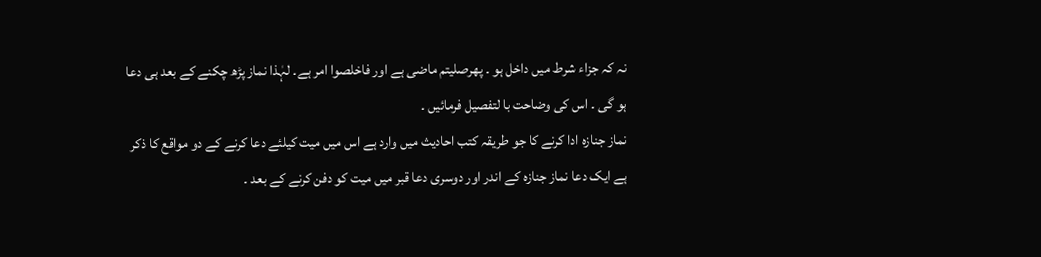نہ کہ جزاء شرط میں داخل ہو ۔ پھرصلیتم ماضی ہے اور فاخلصوا امر ہے۔ لہٰذا نماز پڑھ چکنے کے بعد ہی دعا ہو گی ۔ اس کی وضاحت با لتفصیل فرمائیں ۔
نماز جنازہ ادا کرنے کا جو طریقہ کتب احادیث میں وارد ہے اس میں میت کیلئے دعا کرنے کے دو مواقع کا ذکر ہے ایک دعا نماز جنازہ کے اندر اور دوسری دعا قبر میں میت کو دفن کرنے کے بعد ۔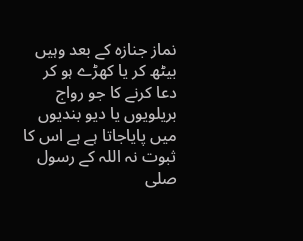نماز جنازہ کے بعد وہیں بیٹھ کر یا کھڑے ہو کر دعا کرنے کا جو رواج بریلویوں یا دیو بندیوں میں پایاجاتا ہے ہے اس کا ثبوت نہ اللہ کے رسول صلی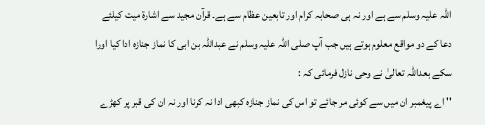اللہ علیہ وسلم سے ہے اور نہ ہی صحابہ کرام اور تابعین عظام سے ہے۔ قرآن مجید سے اشارة میت کیلئے دعا کے دو مواقع معلوم ہوتے ہیں جب آپ صلی اللہ علیہ وسلم نے عبداللہ بن ابی کا نماز جنازہ ادا کیا اورا سکے بعداللہ تعالیٰ نے وحی نازل فرمائی کہ :
'' اے پیغمبر ان میں سے کوئی مر جائے تو اس کی نماز جنازہ کبھی ادا نہ کرنا اور نہ ان کی قبر پر کھڑے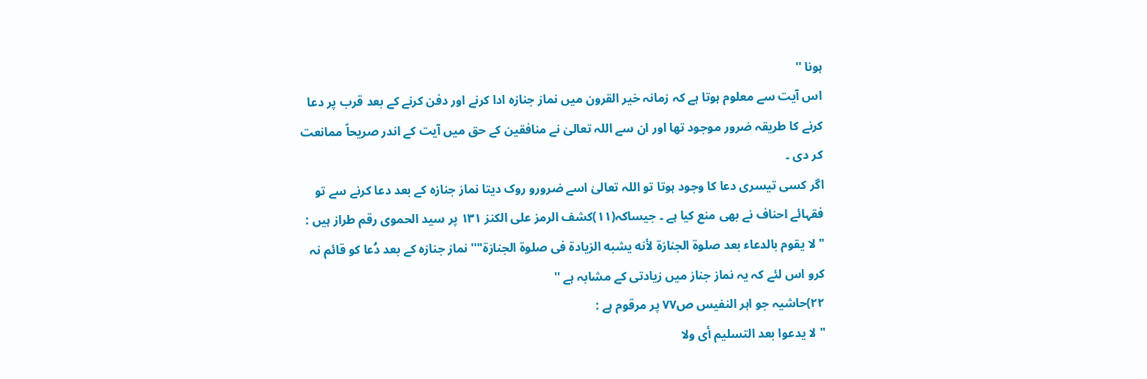ہونا ''
اس آیت سے معلوم ہوتا ہے کہ زمانہ خیر القرون میں نماز جنازہ ادا کرنے اور دفن کرنے کے بعد قرب پر دعا کرنے کا طریقہ ضرور موجود تھا اور ان سے اللہ تعالیٰ نے منافقین کے حق میں آیت کے اندر صریحاً ممانعت کر دی ۔
اگر کسی تیسری دعا کا وجود ہوتا تو اللہ تعالیٰ اسے ضرورو روک دیتا نماز جنازہ کے بعد دعا کرنے سے تو فقہائے احناف نے بھی منع کیا ہے ۔ جیساکہ(۱١)کشف الرمز علی الکنز ۱۳۱ پر سید الحموی رقم طراز ہیں :
" لا يقوم بالدعاء بعد صلوة الجنازة لأنه يشبه الزيادة فى صلوة الجنازة"'' نماز جنازہ کے بعد دُعا کو قائم نہ کرو اس لئے کہ یہ نماز جناز میں زیادتی کے مشابہ ہے ''
۲٢)حاشیہ جو اہر النفیس ص۷۷ پر مرقوم ہے :
" لا يدعوا بعد التسليم أى ولا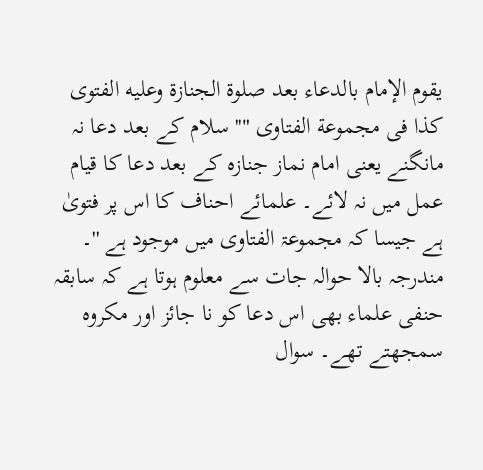يقوم الإمام بالدعاء بعد صلوة الجنازة وعليه الفتوى كذا فى مجموعة الفتاوى "'' سلام کے بعد دعا نہ مانگنے یعنی امام نماز جنازہ کے بعد دعا کا قیام عمل میں نہ لائے۔ علمائے احناف کا اس پر فتویٰ ہے جیسا کہ مجموعۃ الفتاوی میں موجود ہے ''۔
مندرجہ بالا حوالہ جات سے معلوم ہوتا ہے کہ سابقہ حنفی علماء بھی اس دعا کو نا جائز اور مکروہ سمجھتے تھے۔ سوال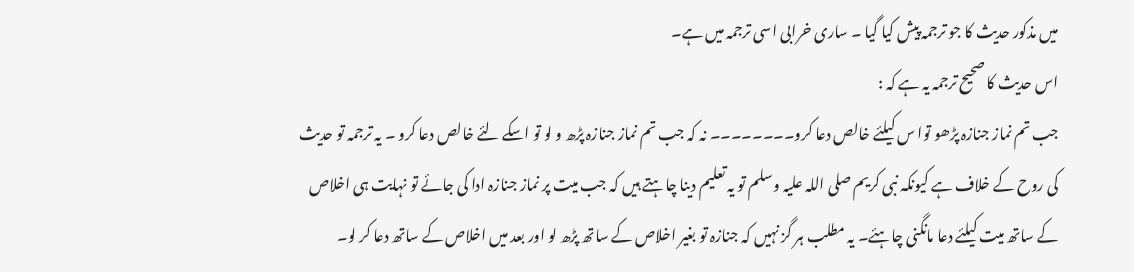میں مذکور حدیث کا جو ترجمہ پیش کیا گیا ۔ ساری خرابی اسی ترجمہ میں ہے۔
اس حدیث کا صحیح ترجمہ یہ ہے کہ :
جب تم نماز جنازہ پڑھو توا س کیلئے خالص دعا کرو۔۔۔۔۔۔۔۔ نہ کہ جب تم نماز جنازہ پڑھ و لو تو اسکے لئے خالص دعا کرو ۔ یہ ترجمہ تو حدیث کی روح کے خلاف ہے کیونکہ نبی کریم صلی اللہ علیہ وسلم تو یہ تعلیم دینا چاہتے ہیں کہ جب میت پر نماز جنازہ ادا کی جائے تو نہایت ہی اخلاص کے ساتھ میت کیلئے دعا مانگنی چاہئے۔ یہ مطلب ہر گز نہیں کہ جنازہ تو بغیر اخلاص کے ساتھ پڑھ لو اور بعد میں اخلاص کے ساتھ دعا کر لو۔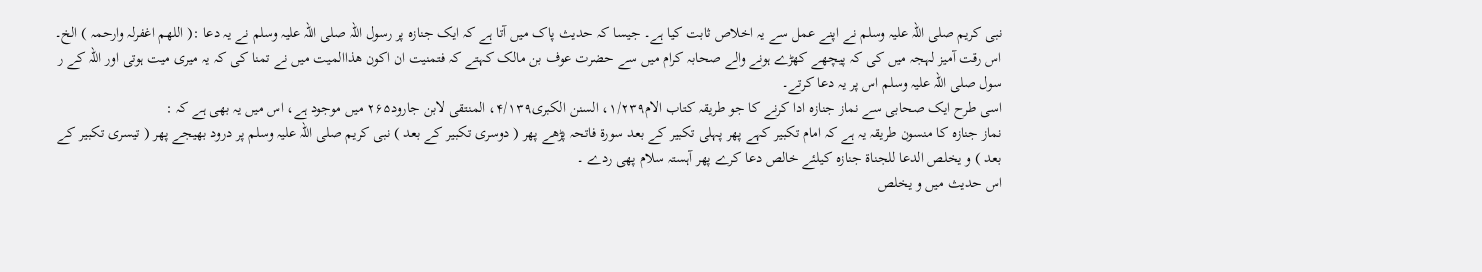نبی کریم صلی اللہ علیہ وسلم نے اپنے عمل سے یہ اخلاص ثابت کیا ہے۔ جیسا کہ حدیث پاک میں آتا ہے کہ ایک جنازہ پر رسول اللہ صلی اللہ علیہ وسلم نے یہ دعا :( اللھم اغفرلہ وارحمہ ) الخ۔ اس رقت آمیز لہجہ میں کی کہ پیچھے کھڑے ہونے والے صحابہ کرام میں سے حضرت عوف بن مالک کہتے کہ فتمنیت ان اکون ھذاالمیت میں نے تمنا کی کہ یہ میری میت ہوتی اور اللہ کے ر سول صلی اللہ علیہ وسلم اس پر یہ دعا کرتے۔
اسی طرح ایک صحابی سے نماز جنازہ ادا کرنے کا جو طریقہ کتاب الام۱/۲۳۹، السنن الکبری۴/۱۳۹، المنتقی لابن جارود۲۶۵ میں موجود ہے، اس میں یہ بھی ہے کہ :
نماز جنازہ کا منسون طریقہ یہ ہے کہ امام تکبیر کہے پھر پہلی تکبیر کے بعد سورة فاتحہ پڑھے پھر ( دوسری تکبیر کے بعد ) نبی کریم صلی اللہ علیہ وسلم پر درود بھیجے پھر ( تیسری تکبیر کے بعد ) و یخلص الدعا للجناة جنازہ کیلئے خالص دعا کرے پھر آہستہ سلام پھی ردے ۔
اس حدیث میں و یخلص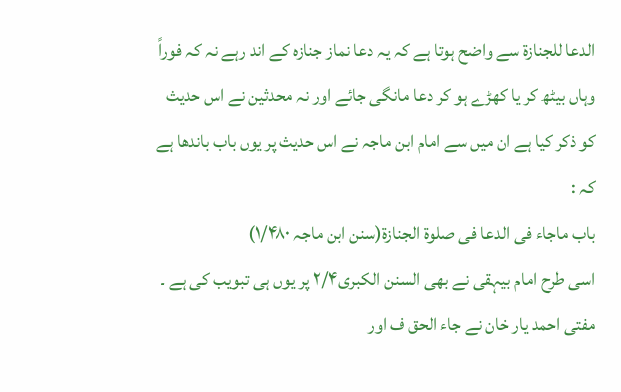الدعا للجنازة سے واضح ہوتا ہے کہ یہ دعا نماز جنازہ کے اند رہے نہ کہ فوراً وہاں بیٹھ کر یا کھڑے ہو کر دعا مانگی جائے اور نہ محدثین نے اس حدیث کو ذکر کیا ہے ان میں سے امام ابن ماجہ نے اس حدیث پر یوں باب باندھا ہے کہ :
باب ماجاء فی الدعا فی صلوۃ الجنازۃ(سنن ابن ماجہ ۱/۴۸۰)
اسی طرح امام بیہقی نے بھی السنن الکبری۲/۴ پر یوں ہی تبویب کی ہے ۔
مفتی احمد یار خان نے جاء الحق ف اور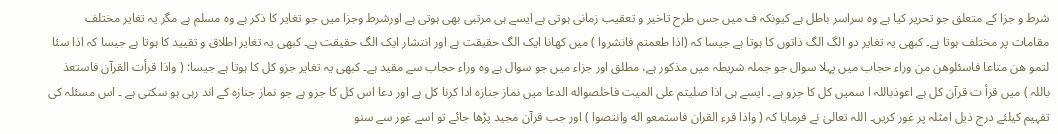شرط و جزا کے متعلق جو تحریر کیا ہے وہ سراسر باطل ہے کیونکہ ف میں جس طرح تاخیر و تعقیب زمانی ہوتی ہے ایسے ہی مرتبی بھی ہوتی ہے اورشرط وجزا میں جو تغایر کا ذکر ہے وہ مسلم ہے مگر یہ تغایر مختلف مقامات پر مختلف ہوتا ہے۔ کبھی یہ تغایر دو الگ الگ ذاتوں کا ہوتا ہے جیسا کہ (اذا طعمتم فانشروا ) میں کھانا ایک الگ حقیقت ہے اور انتشار ایک الگ حقیقت ہے۔ کبھی یہ تغایر اطلاق و تقیید کا ہوتا ہے جیسا کہ اذا سئا لتمو ھن متاعا فاسئلوھن من وراء حجاب میں پہلا سوال جو جملہ شریطہ میں مذکور ہے، مطلق اور جزاء میں جو سوال ہے وہ وراء حجاب سے مقید ہے۔ کبھی یہ تغایر جزو کل کا ہوتا ہے جیسا: ( واذا قرأت القرآن فاستعذ باللہ ) میں قرأ ت قرآن کل ہے اعوذباللہ ا سميں کل کا جزو ہے ۔ ایسے ہی اذا صلیتم علی المیت فاخلصواله الدعا میں نماز جنازہ ادا کرنا کل ہے اور دعا اس کل کا جزو ہے جو نماز جنازہ کے اند رہی ہو سکتی ہے ۔ اس مسئلہ کی تفہیم کیلئے درج ذیل امثلہ پر غور کریں۔ اللہ تعالیٰ نے فرمایا کہ ( واذا قرء القران فاستمعو اله وانتصوا ) اور جب قرآن مجید پڑھا جائے تو اسے غور سے سنو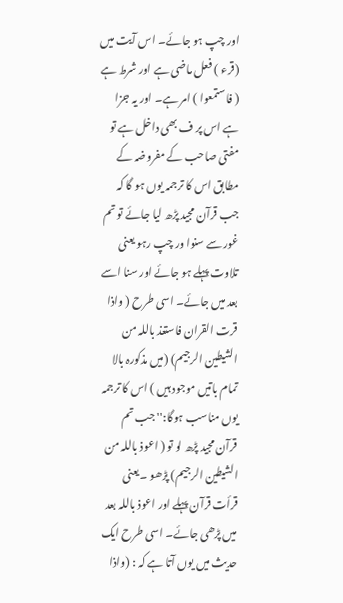اور چپ ہو جائے۔ اس آیت میں (قرء ) فعل ماضی ہے اور شرط ہے ( فاستمعوا ) امر ہے۔ اور یہ جزا ہے اس پر ف بھی داخل ہے تو مفتی صاحب کے مفروضہ کے مطابق اس کا ترجمہ یوں ہو گا کہ جب قرآن مجید پڑھ لیا جائے تو تم غور سے سنوا ور چپ رہو یعنی تلاوت پہلے ہو جائے اور سنا اسے بعد میں جائے۔ اسی طرح ( واذا قرت القران فاستعذ باللہ من الشیطین الرجیم) (میں مذکورہ بالا تمام باتیں موجود ہیں ) اس کا ترجمہ یوں مناسب ہوگا:'' جب تم قرآن مجید پڑھ لو تو ( اعوذ باللہ من الشیطین الرجیم) پڑھو ۔یعنی قرأت قرآن پہلے اور اعوذ باللہ بعد میں پڑھی جائے۔ اسی طرح ایک حدیث میں یوں آتا ہے کہ : (واذا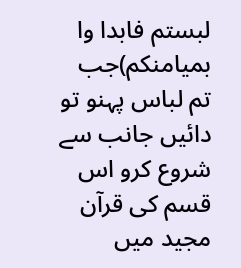لبستم فابدا وا بمیامنکم)جب تم لباس پہنو تو دائیں جانب سے شروع کرو اس قسم کی قرآن مجید میں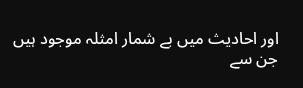اور احادیث میں بے شمار امثلہ موجود ہیں جن سے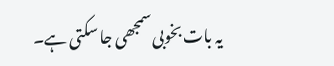یہ بات بخوبی سمجھی جا سکتی ہے۔